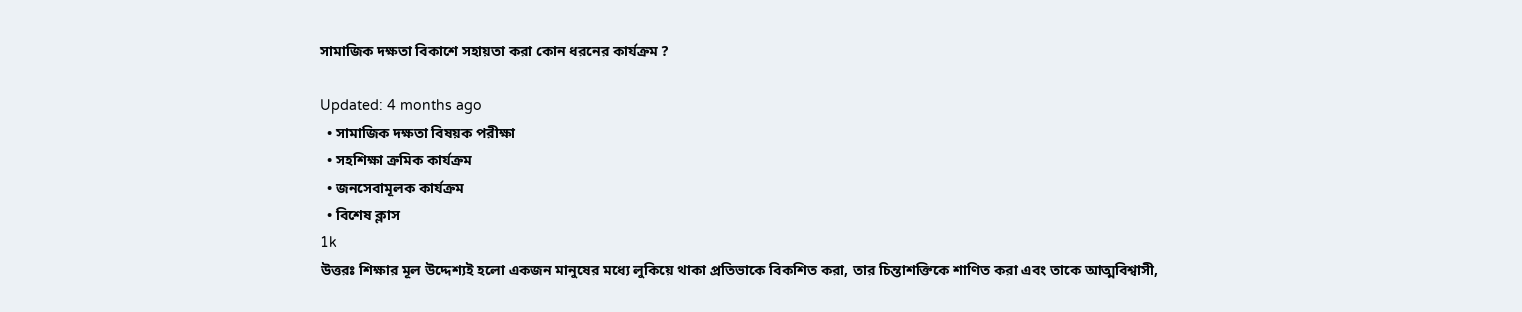সামাজিক দক্ষতা বিকাশে সহায়তা করা কোন ধরনের কার্যক্রম ?

Updated: 4 months ago
  • সামাজিক দক্ষতা বিষয়ক পরীক্ষা
  • সহশিক্ষা ক্রমিক কার্যক্রম
  • জনসেবামূলক কার্যক্রম
  • বিশেষ ক্লাস
1k
উত্তরঃ শিক্ষার মূল উদ্দেশ্যই হলো একজন মানুষের মধ্যে লুকিয়ে থাকা প্রতিভাকে বিকশিত করা, তার চিন্তাশক্তিকে শাণিত করা এবং তাকে আত্মবিশ্বাসী,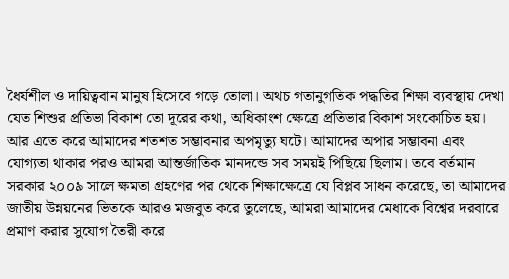ধৈর্যশীল ও দায়িত্ববান মানুষ হিসেবে গড়ে তোলা। অথচ গতানুগতিক পদ্ধতির শিক্ষা ব্যবস্থায় দেখা যেত শিশুর প্রতিভা বিকাশ তো দূরের কথা, অধিকাংশ ক্ষেত্রে প্রতিভার বিকাশ সংকোচিত হয়। আর এতে করে আমাদের শতশত সম্ভাবনার অপমৃত্যু ঘটে। আমাদের অপার সম্ভাবনা এবং যোগ্যতা থাকার পরও আমরা আন্তর্জাতিক মানদন্ডে সব সময়ই পিছিয়ে ছিলাম। তবে বর্তমান সরকার ২০০৯ সালে ক্ষমতা গ্রহণের পর থেকে শিক্ষাক্ষেত্রে যে বিপ্লব সাধন করেছে, তা আমাদের জাতীয় উন্নয়নের ভিতকে আরও মজবুত করে তুলেছে, আমরা আমাদের মেধাকে বিশ্বের দরবারে প্রমাণ করার সুযোগ তৈরী করে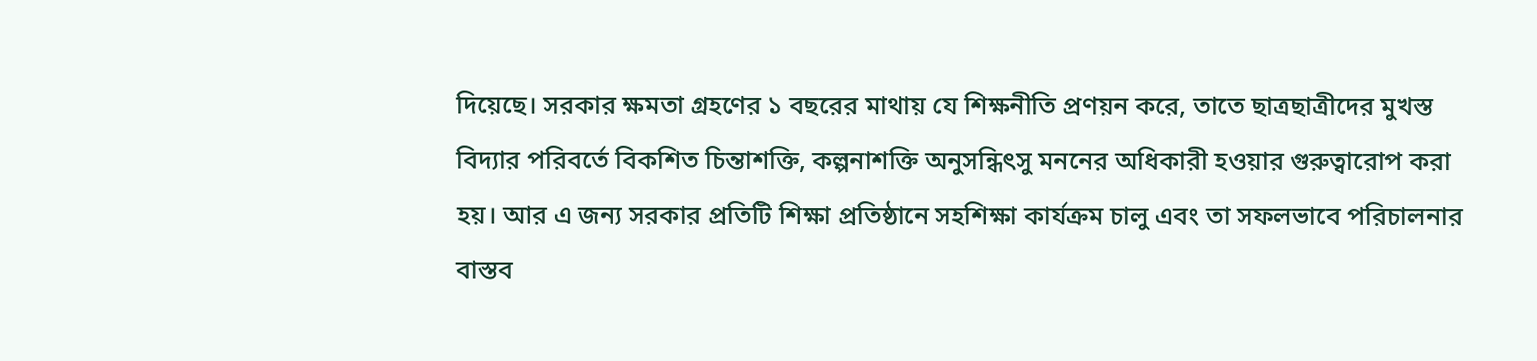দিয়েছে। সরকার ক্ষমতা গ্রহণের ১ বছরের মাথায় যে শিক্ষনীতি প্রণয়ন করে, তাতে ছাত্রছাত্রীদের মুখস্ত বিদ্যার পরিবর্তে বিকশিত চিন্তাশক্তি, কল্পনাশক্তি অনুসন্ধিৎসু মননের অধিকারী হওয়ার গুরুত্বারোপ করা হয়। আর এ জন্য সরকার প্রতিটি শিক্ষা প্রতিষ্ঠানে সহশিক্ষা কার্যক্রম চালু এবং তা সফলভাবে পরিচালনার বাস্তব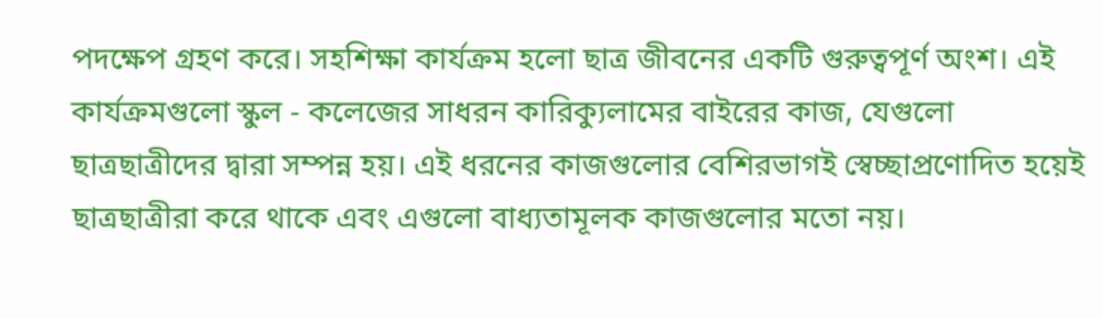পদক্ষেপ গ্রহণ করে। সহশিক্ষা কার্যক্রম হলো ছাত্র জীবনের একটি গুরুত্বপূর্ণ অংশ। এই কার্যক্রমগুলো স্কুল - কলেজের সাধরন কারিক্যুলামের বাইরের কাজ, যেগুলো ছাত্রছাত্রীদের দ্বারা সম্পন্ন হয়। এই ধরনের কাজগুলোর বেশিরভাগই স্বেচ্ছাপ্রণোদিত হয়েই ছাত্রছাত্রীরা করে থাকে এবং এগুলো বাধ্যতামূলক কাজগুলোর মতো নয়।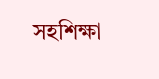সহশিক্ষা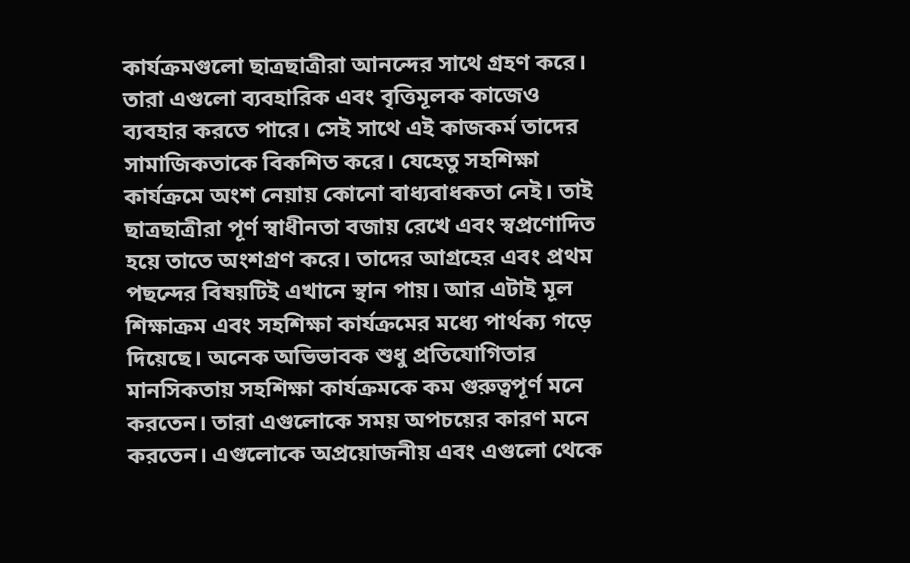কার্যক্রমগুলো ছাত্রছাত্রীরা আনন্দের সাথে গ্রহণ করে। তারা এগুলো ব্যবহারিক এবং বৃত্তিমূলক কাজেও ব্যবহার করতে পারে। সেই সাথে এই কাজকর্ম তাদের সামাজিকতাকে বিকশিত করে। যেহেতু সহশিক্ষা কার্যক্রমে অংশ নেয়ায় কোনো বাধ্যবাধকতা নেই। তাই ছাত্রছাত্রীরা পূর্ণ স্বাধীনতা বজায় রেখে এবং স্বপ্রণোদিত হয়ে তাতে অংশগ্রণ করে। তাদের আগ্রহের এবং প্রথম পছন্দের বিষয়টিই এখানে স্থান পায়। আর এটাই মূল শিক্ষাক্রম এবং সহশিক্ষা কার্যক্রমের মধ্যে পার্থক্য গড়ে দিয়েছে। অনেক অভিভাবক শুধু প্রতিযোগিতার মানসিকতায় সহশিক্ষা কার্যক্রমকে কম গুরুত্বপূর্ণ মনে করতেন। তারা এগুলোকে সময় অপচয়ের কারণ মনে করতেন। এগুলোকে অপ্রয়োজনীয় এবং এগুলো থেকে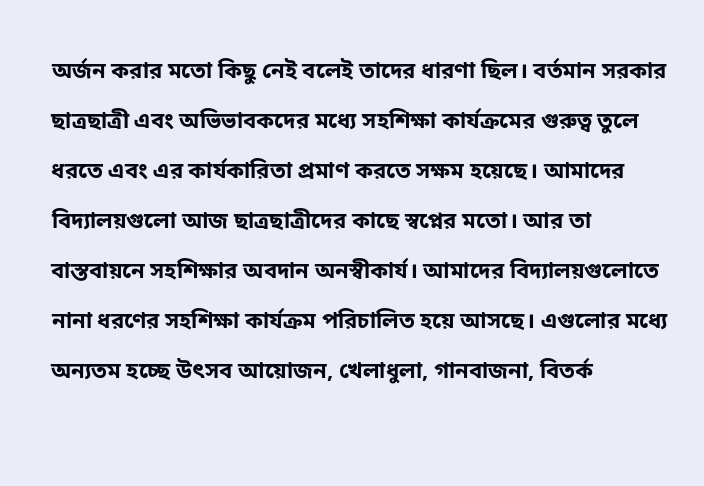অর্জন করার মতো কিছু নেই বলেই তাদের ধারণা ছিল। বর্তমান সরকার ছাত্রছাত্রী এবং অভিভাবকদের মধ্যে সহশিক্ষা কার্যক্রমের গুরুত্ব তুলে ধরতে এবং এর কার্যকারিতা প্রমাণ করতে সক্ষম হয়েছে। আমাদের বিদ্যালয়গুলো আজ ছাত্রছাত্রীদের কাছে স্বপ্নের মতো। আর তা বাস্তবায়নে সহশিক্ষার অবদান অনস্বীকার্য। আমাদের বিদ্যালয়গুলোতে নানা ধরণের সহশিক্ষা কার্যক্রম পরিচালিত হয়ে আসছে। এগুলোর মধ্যে অন্যতম হচ্ছে উৎসব আয়োজন, খেলাধুলা, গানবাজনা, বিতর্ক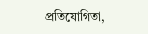প্রতিযোগিতা,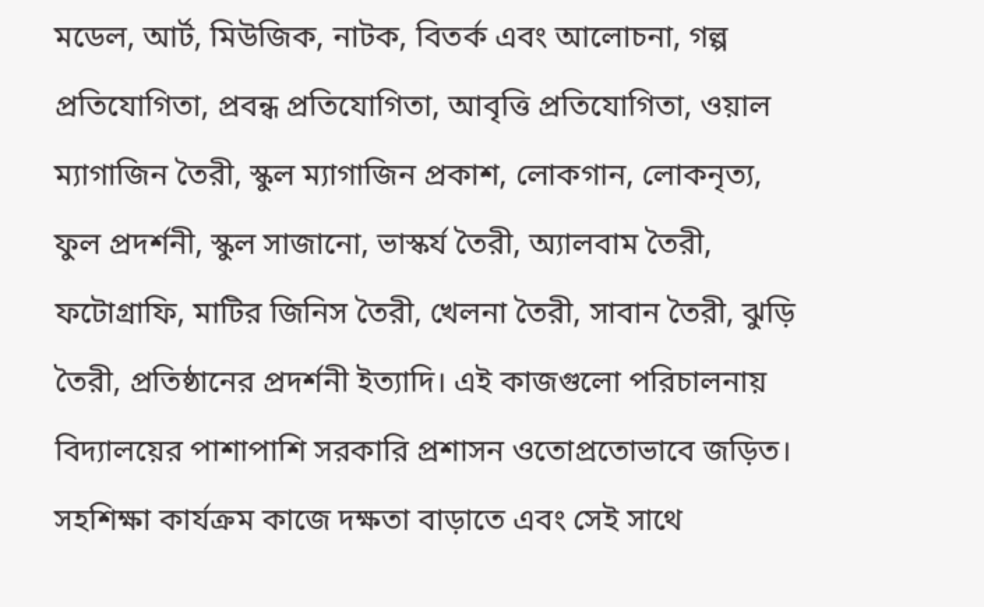মডেল, আর্ট, মিউজিক, নাটক, বিতর্ক এবং আলোচনা, গল্প প্রতিযোগিতা, প্রবন্ধ প্রতিযোগিতা, আবৃত্তি প্রতিযোগিতা, ওয়াল ম্যাগাজিন তৈরী, স্কুল ম্যাগাজিন প্রকাশ, লোকগান, লোকনৃত্য, ফুল প্রদর্শনী, স্কুল সাজানো, ভাস্কর্য তৈরী, অ্যালবাম তৈরী, ফটোগ্রাফি, মাটির জিনিস তৈরী, খেলনা তৈরী, সাবান তৈরী, ঝুড়ি তৈরী, প্রতিষ্ঠানের প্রদর্শনী ইত্যাদি। এই কাজগুলো পরিচালনায় বিদ্যালয়ের পাশাপাশি সরকারি প্রশাসন ওতোপ্রতোভাবে জড়িত। সহশিক্ষা কার্যক্রম কাজে দক্ষতা বাড়াতে এবং সেই সাথে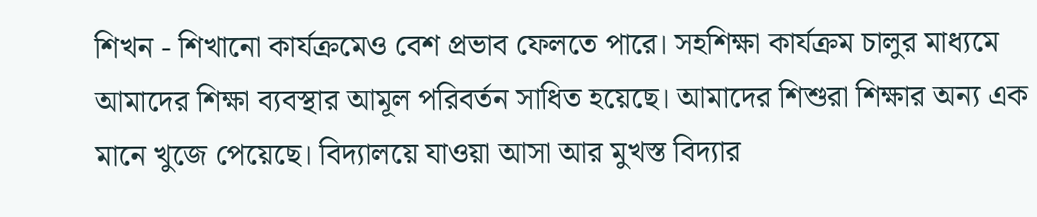শিখন - শিখানো কার্যক্রমেও বেশ প্রভাব ফেলতে পারে। সহশিক্ষা কার্যক্রম চালুর মাধ্যমে আমাদের শিক্ষা ব্যবস্থার আমূল পরিবর্তন সাধিত হয়েছে। আমাদের শিশুরা শিক্ষার অন্য এক মানে খুজে পেয়েছে। বিদ্যালয়ে যাওয়া আসা আর মুখস্ত বিদ্যার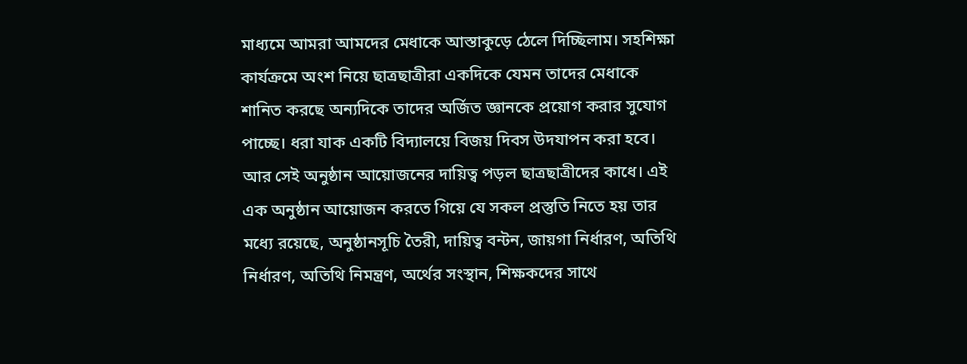মাধ্যমে আমরা আমদের মেধাকে আস্তাকুড়ে ঠেলে দিচ্ছিলাম। সহশিক্ষা কার্যক্রমে অংশ নিয়ে ছাত্রছাত্রীরা একদিকে যেমন তাদের মেধাকে শানিত করছে অন্যদিকে তাদের অর্জিত জ্ঞানকে প্রয়োগ করার সুযোগ পাচ্ছে। ধরা যাক একটি বিদ্যালয়ে বিজয় দিবস উদযাপন করা হবে। আর সেই অনুষ্ঠান আয়োজনের দায়িত্ব পড়ল ছাত্রছাত্রীদের কাধে। এই এক অনুষ্ঠান আয়োজন করতে গিয়ে যে সকল প্রস্তুতি নিতে হয় তার মধ্যে রয়েছে, অনুষ্ঠানসূচি তৈরী, দায়িত্ব বন্টন, জায়গা নির্ধারণ, অতিথি নির্ধারণ, অতিথি নিমন্ত্রণ, অর্থের সংস্থান, শিক্ষকদের সাথে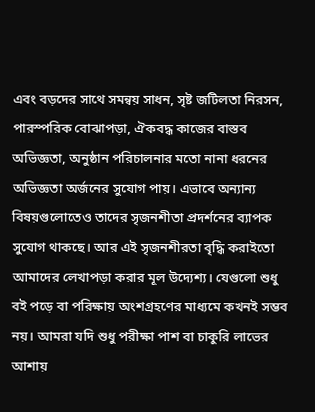এবং বড়দের সাথে সমন্বয় সাধন, সৃষ্ট জটিলতা নিরসন, পারস্পরিক বোঝাপড়া, ঐকবদ্ধ কাজের বাস্তব অভিজ্ঞতা, অনুষ্ঠান পরিচালনার মতো নানা ধরনের অভিজ্ঞতা অর্জনের সুযোগ পায়। এভাবে অন্যান্য বিষয়গুলোতেও তাদের সৃজনশীতা প্রদর্শনের ব্যাপক সুযোগ থাকছে। আর এই সৃজনশীরতা বৃদ্ধি করাইতো আমাদের লেখাপড়া করার মূল উদ্যেশ্য। যেগুলো শুধু বই পড়ে বা পরিক্ষায় অংশগ্রহণের মাধ্যমে কখনই সম্ভব নয়। আমরা যদি শুধু পরীক্ষা পাশ বা চাকুরি লাভের আশায়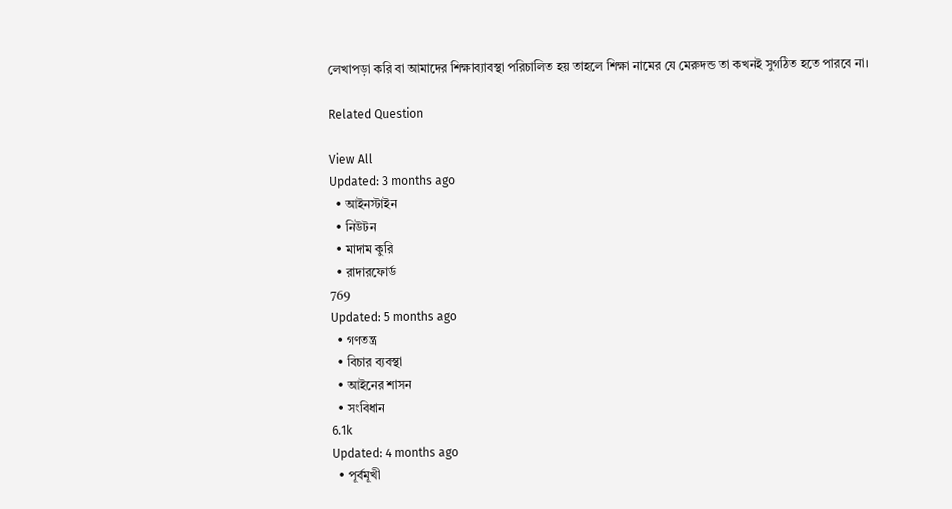লেখাপড়া করি বা আমাদের শিক্ষাব্যাবস্থা পরিচালিত হয় তাহলে শিক্ষা নামের যে মেরুদন্ড তা কখনই সুগঠিত হতে পারবে না।

Related Question

View All
Updated: 3 months ago
  • আইনস্টাইন
  • নিউটন
  • মাদাম কুরি
  • রাদারফোর্ড
769
Updated: 5 months ago
  • গণতন্ত্র
  • বিচার ব্যবস্থা
  • আইনের শাসন
  • সংবিধান
6.1k
Updated: 4 months ago
  • পূর্বমূখী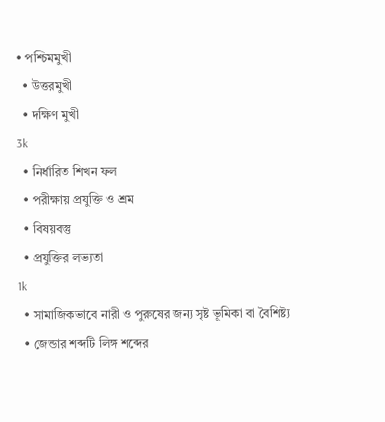• পশ্চিমমুখী
  • উত্তরমুখী
  • দক্ষিণ মুখী
3k
  • নির্ধারিত শিখন ফল
  • পরীক্ষায় প্রযুক্তি ও শ্রম
  • বিষয়বস্তু
  • প্রযুক্তির লভ্যতা
1k
  • সামাজিকভাবে নারী ও পুরুষের জন্য সৃষ্ট ভূমিকা বা বৈশিষ্ট্য
  • জেন্ডার শব্দটি লিঙ্গ শব্দের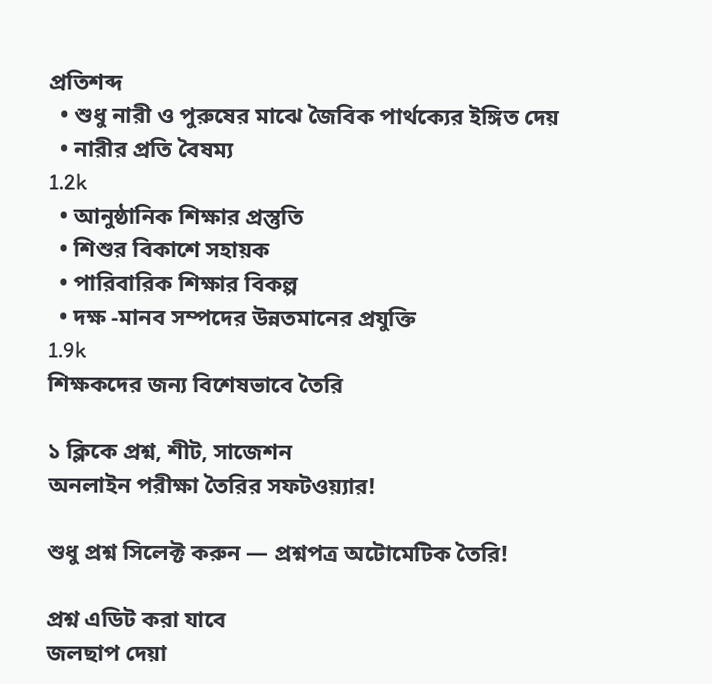প্রতিশব্দ
  • শুধু নারী ও পুরুষের মাঝে জৈবিক পার্থক্যের ইঙ্গিত দেয়
  • নারীর প্রতি বৈষম্য
1.2k
  • আনুষ্ঠানিক শিক্ষার প্রস্তুতি
  • শিশুর বিকাশে সহায়ক
  • পারিবারিক শিক্ষার বিকল্প
  • দক্ষ -মানব সম্পদের উন্নতমানের প্রযুক্তি
1.9k
শিক্ষকদের জন্য বিশেষভাবে তৈরি

১ ক্লিকে প্রশ্ন, শীট, সাজেশন
অনলাইন পরীক্ষা তৈরির সফটওয়্যার!

শুধু প্রশ্ন সিলেক্ট করুন — প্রশ্নপত্র অটোমেটিক তৈরি!

প্রশ্ন এডিট করা যাবে
জলছাপ দেয়া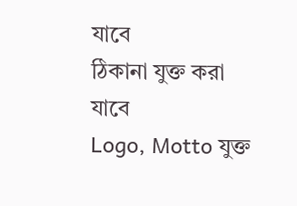যাবে
ঠিকানা যুক্ত করা যাবে
Logo, Motto যুক্ত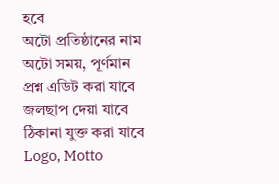হবে
অটো প্রতিষ্ঠানের নাম
অটো সময়, পূর্ণমান
প্রশ্ন এডিট করা যাবে
জলছাপ দেয়া যাবে
ঠিকানা যুক্ত করা যাবে
Logo, Motto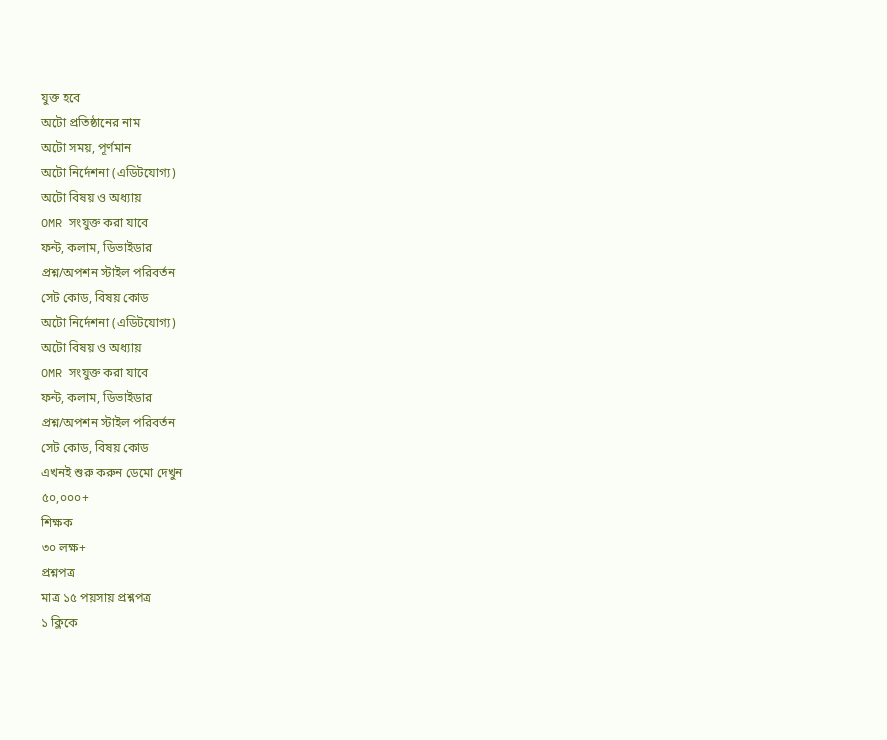যুক্ত হবে
অটো প্রতিষ্ঠানের নাম
অটো সময়, পূর্ণমান
অটো নির্দেশনা (এডিটযোগ্য)
অটো বিষয় ও অধ্যায়
OMR সংযুক্ত করা যাবে
ফন্ট, কলাম, ডিভাইডার
প্রশ্ন/অপশন স্টাইল পরিবর্তন
সেট কোড, বিষয় কোড
অটো নির্দেশনা (এডিটযোগ্য)
অটো বিষয় ও অধ্যায়
OMR সংযুক্ত করা যাবে
ফন্ট, কলাম, ডিভাইডার
প্রশ্ন/অপশন স্টাইল পরিবর্তন
সেট কোড, বিষয় কোড
এখনই শুরু করুন ডেমো দেখুন
৫০,০০০+
শিক্ষক
৩০ লক্ষ+
প্রশ্নপত্র
মাত্র ১৫ পয়সায় প্রশ্নপত্র
১ ক্লিকে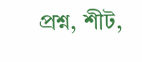প্রশ্ন, শীট,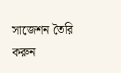সাজেশন তৈরি করুন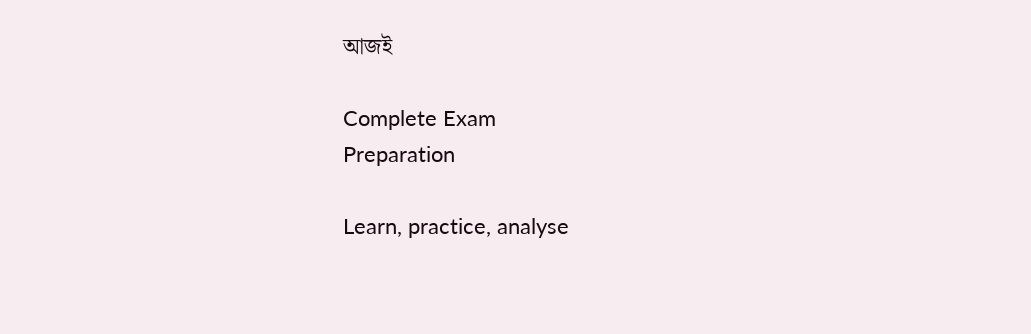আজই

Complete Exam
Preparation

Learn, practice, analyse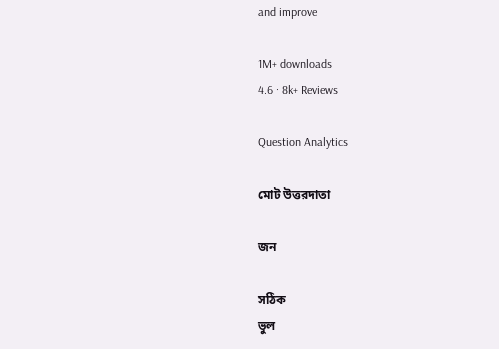and improve

1M+ downloads
4.6 · 8k+ Reviews

Question Analytics

মোট উত্তরদাতা

জন

সঠিক
ভুল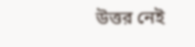উত্তর নেই